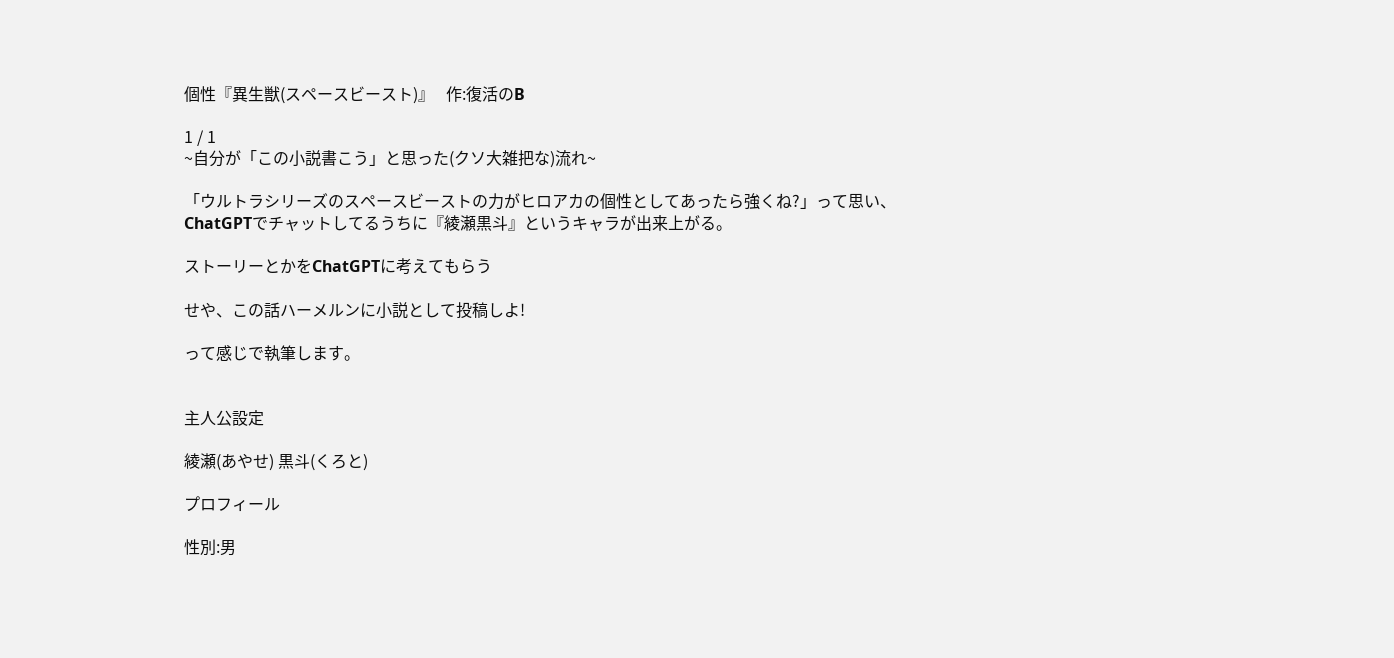個性『異生獣(スペースビースト)』   作:復活のB

1 / 1
~自分が「この小説書こう」と思った(クソ大雑把な)流れ~

「ウルトラシリーズのスペースビーストの力がヒロアカの個性としてあったら強くね?」って思い、ChatGPTでチャットしてるうちに『綾瀬黒斗』というキャラが出来上がる。

ストーリーとかをChatGPTに考えてもらう

せや、この話ハーメルンに小説として投稿しよ!

って感じで執筆します。


主人公設定

綾瀬(あやせ) 黒斗(くろと)

プロフィール

性別:男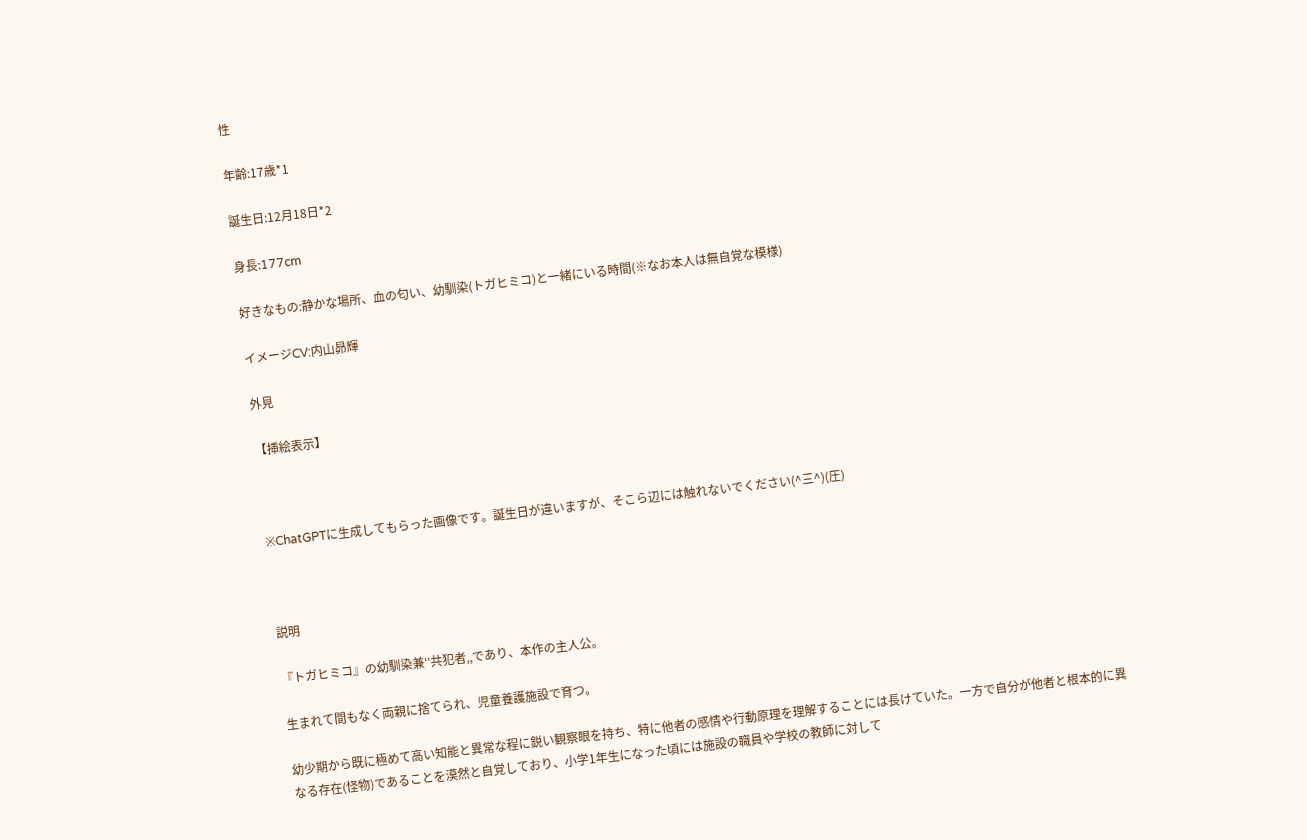性

年齢:17歳*1

誕生日:12月18日*2

身長:177cm

好きなもの:静かな場所、血の匂い、幼馴染(トガヒミコ)と一緒にいる時間(※なお本人は無自覚な模様)

イメージCV:内山昴輝

外見

【挿絵表示】



※ChatGPTに生成してもらった画像です。誕生日が違いますが、そこら辺には触れないでください(^三^)(圧)



説明

『トガヒミコ』の幼馴染兼‘‘共犯者,,であり、本作の主人公。

生まれて間もなく両親に捨てられ、児童養護施設で育つ。

幼少期から既に極めて高い知能と異常な程に鋭い観察眼を持ち、特に他者の感情や行動原理を理解することには長けていた。一方で自分が他者と根本的に異なる存在(怪物)であることを漠然と自覚しており、小学1年生になった頃には施設の職員や学校の教師に対して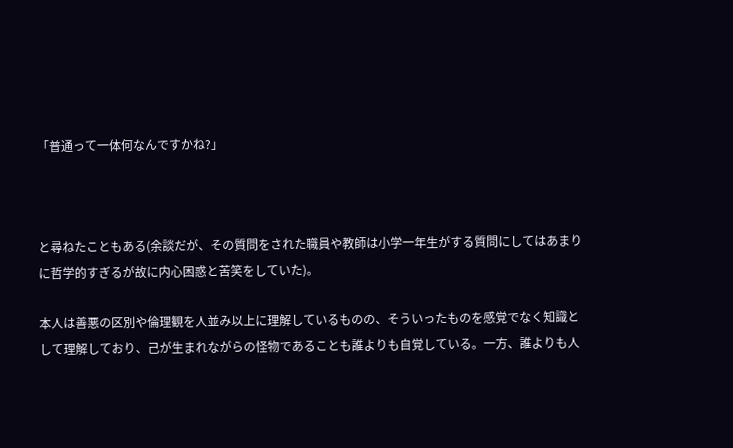「普通って一体何なんですかね?」



と尋ねたこともある(余談だが、その質問をされた職員や教師は小学一年生がする質問にしてはあまりに哲学的すぎるが故に内心困惑と苦笑をしていた)。

本人は善悪の区別や倫理観を人並み以上に理解しているものの、そういったものを感覚でなく知識として理解しており、己が生まれながらの怪物であることも誰よりも自覚している。一方、誰よりも人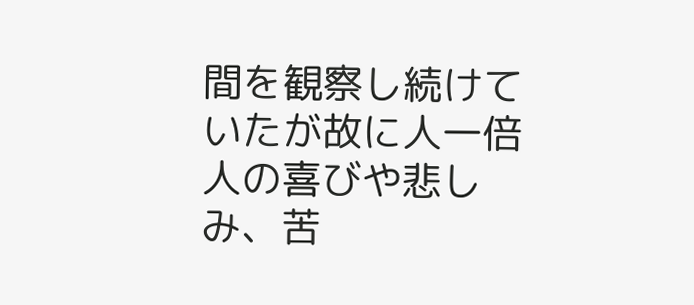間を観察し続けていたが故に人一倍人の喜びや悲しみ、苦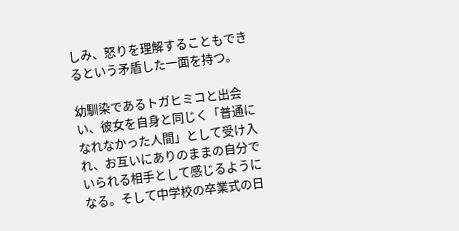しみ、怒りを理解することもできるという矛盾した一面を持つ。

幼馴染であるトガヒミコと出会い、彼女を自身と同じく「普通になれなかった人間」として受け入れ、お互いにありのままの自分でいられる相手として感じるようになる。そして中学校の卒業式の日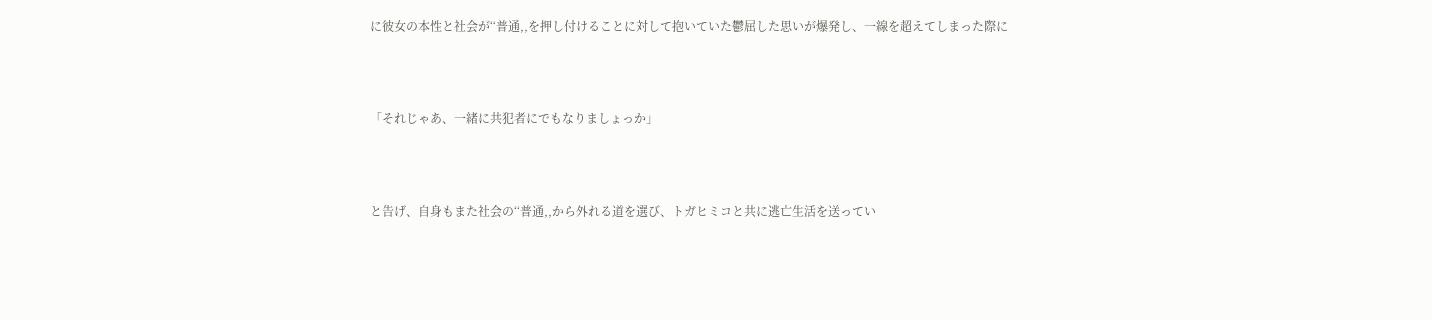に彼女の本性と社会が‘‘普通,,を押し付けることに対して抱いていた鬱屈した思いが爆発し、一線を超えてしまった際に



「それじゃあ、一緒に共犯者にでもなりましょっか」



と告げ、自身もまた社会の‘‘普通,,から外れる道を選び、トガヒミコと共に逃亡生活を送ってい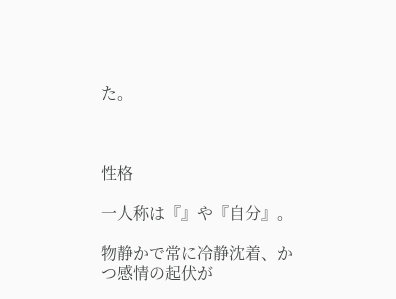た。



性格

一人称は『』や『自分』。

物静かで常に冷静沈着、かつ感情の起伏が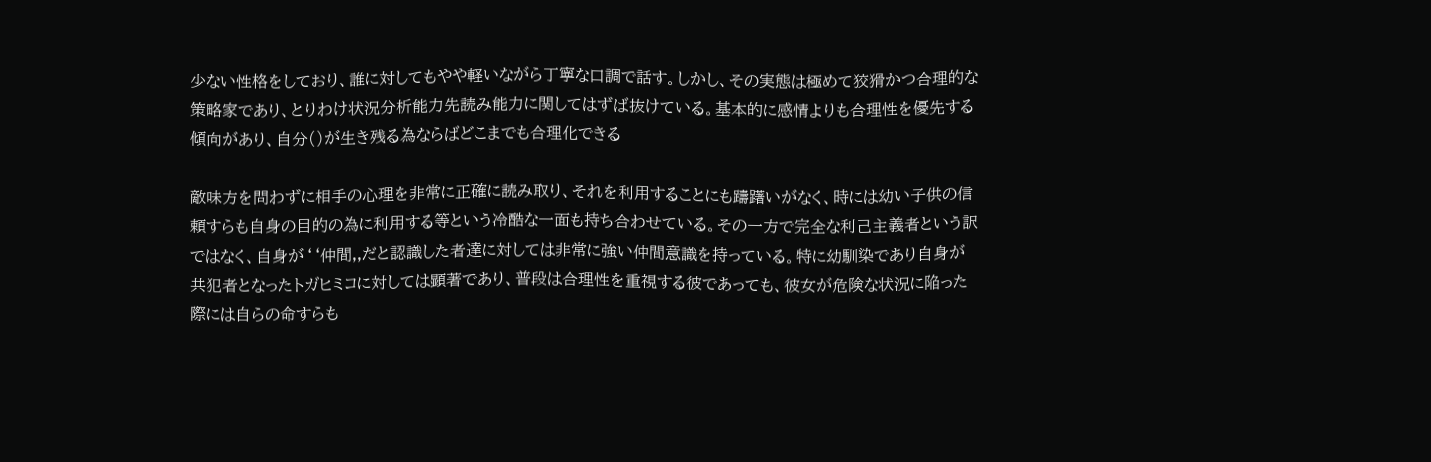少ない性格をしており、誰に対してもやや軽いながら丁寧な口調で話す。しかし、その実態は極めて狡猾かつ合理的な策略家であり、とりわけ状況分析能力先読み能力に関してはずば抜けている。基本的に感情よりも合理性を優先する傾向があり、自分()が生き残る為ならばどこまでも合理化できる

敵味方を問わずに相手の心理を非常に正確に読み取り、それを利用することにも躊躇いがなく、時には幼い子供の信頼すらも自身の目的の為に利用する等という冷酷な一面も持ち合わせている。その一方で完全な利己主義者という訳ではなく、自身が‘‘仲間,,だと認識した者達に対しては非常に強い仲間意識を持っている。特に幼馴染であり自身が共犯者となったトガヒミコに対しては顕著であり、普段は合理性を重視する彼であっても、彼女が危険な状況に陥った際には自らの命すらも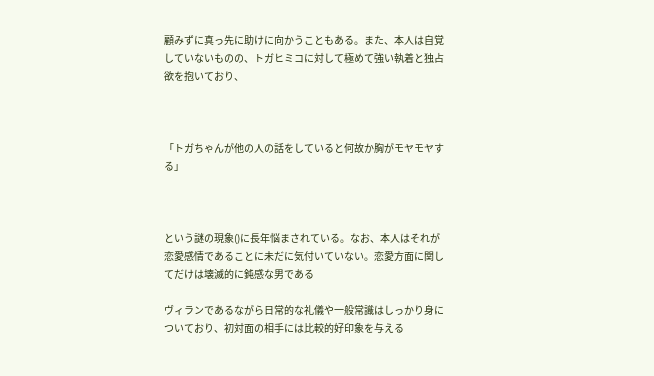顧みずに真っ先に助けに向かうこともある。また、本人は自覚していないものの、トガヒミコに対して極めて強い執着と独占欲を抱いており、



「トガちゃんが他の人の話をしていると何故か胸がモヤモヤする」



という謎の現象()に長年悩まされている。なお、本人はそれが恋愛感情であることに未だに気付いていない。恋愛方面に関してだけは壊滅的に鈍感な男である

ヴィランであるながら日常的な礼儀や一般常識はしっかり身についており、初対面の相手には比較的好印象を与える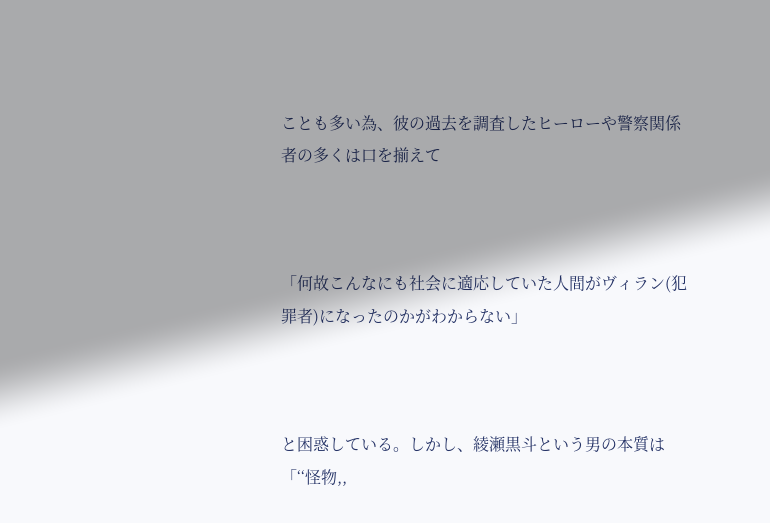ことも多い為、彼の過去を調査したヒーローや警察関係者の多くは口を揃えて



「何故こんなにも社会に適応していた人間がヴィラン(犯罪者)になったのかがわからない」



と困惑している。しかし、綾瀬黒斗という男の本質は「‘‘怪物,,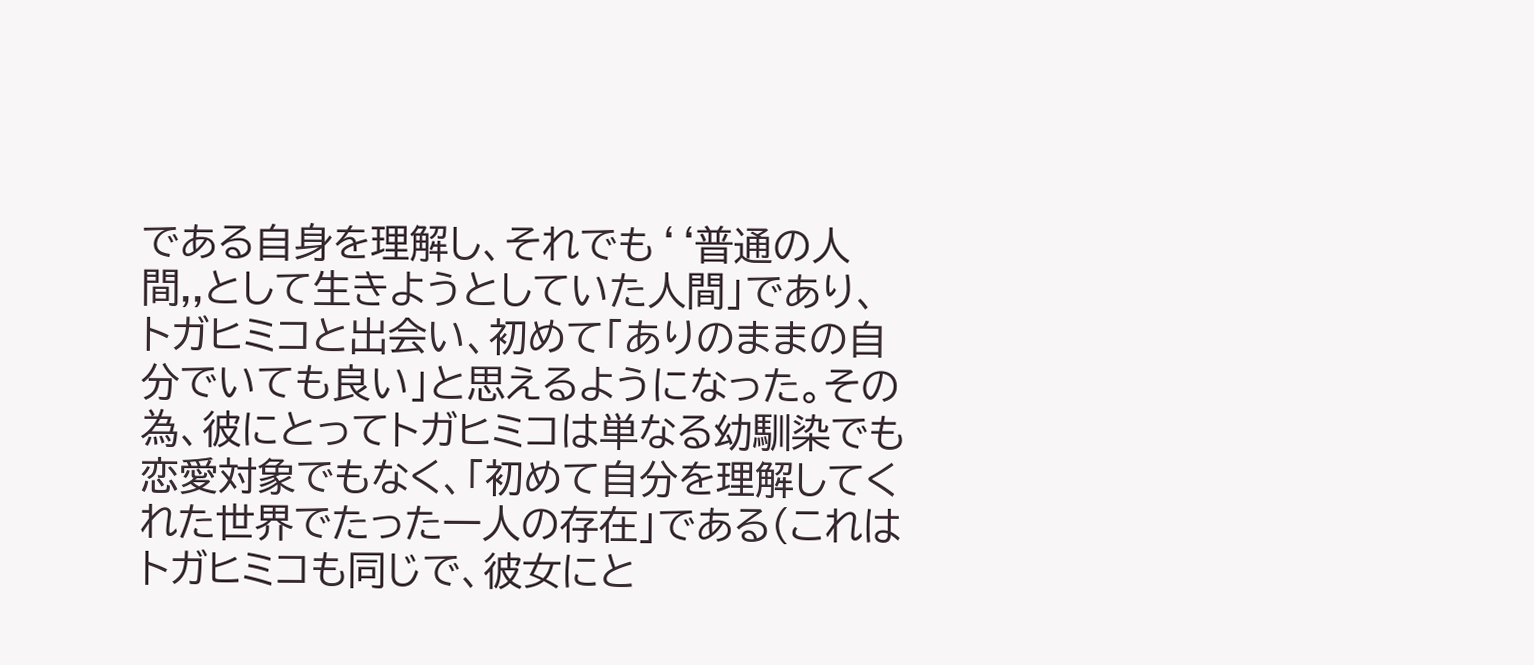である自身を理解し、それでも‘‘普通の人間,,として生きようとしていた人間」であり、トガヒミコと出会い、初めて「ありのままの自分でいても良い」と思えるようになった。その為、彼にとってトガヒミコは単なる幼馴染でも恋愛対象でもなく、「初めて自分を理解してくれた世界でたった一人の存在」である(これはトガヒミコも同じで、彼女にと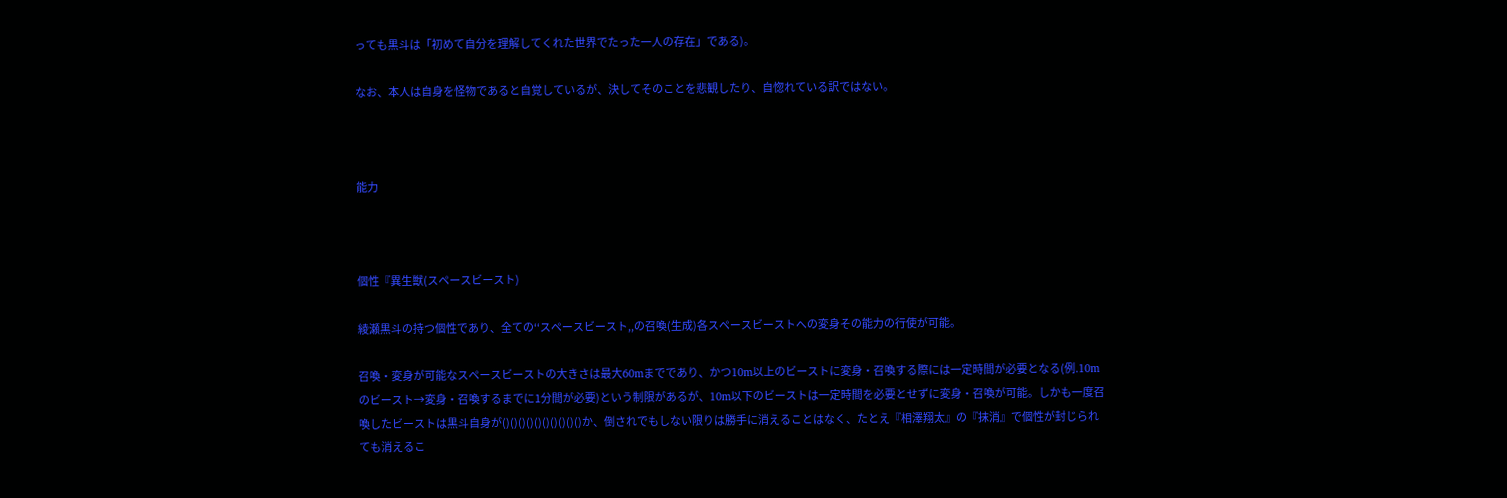っても黒斗は「初めて自分を理解してくれた世界でたった一人の存在」である)。

なお、本人は自身を怪物であると自覚しているが、決してそのことを悲観したり、自惚れている訳ではない。



能力



個性『異生獣(スペースビースト)

綾瀬黒斗の持つ個性であり、全ての‘‘スペースビースト,,の召喚(生成)各スペースビーストへの変身その能力の行使が可能。

召喚・変身が可能なスペースビーストの大きさは最大60mまでであり、かつ10m以上のビーストに変身・召喚する際には一定時間が必要となる(例.10mのビースト→変身・召喚するまでに1分間が必要)という制限があるが、10m以下のビーストは一定時間を必要とせずに変身・召喚が可能。しかも一度召喚したビーストは黒斗自身が()()()()()()()()()()か、倒されでもしない限りは勝手に消えることはなく、たとえ『相澤翔太』の『抹消』で個性が封じられても消えるこ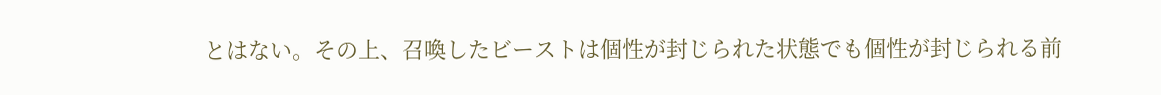とはない。その上、召喚したビーストは個性が封じられた状態でも個性が封じられる前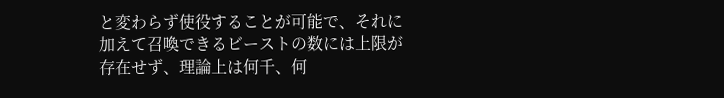と変わらず使役することが可能で、それに加えて召喚できるビーストの数には上限が存在せず、理論上は何千、何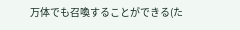万体でも召喚することができる(た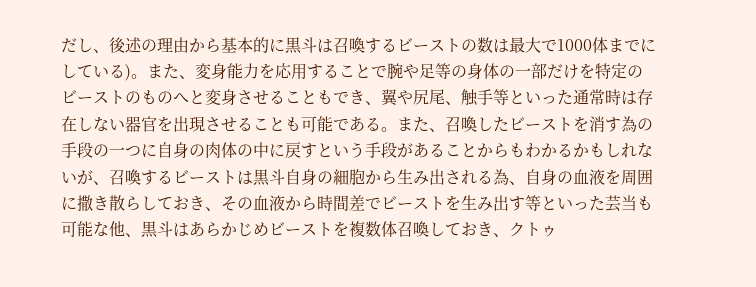だし、後述の理由から基本的に黒斗は召喚するビーストの数は最大で1000体までにしている)。また、変身能力を応用することで腕や足等の身体の一部だけを特定のビーストのものへと変身させることもでき、翼や尻尾、触手等といった通常時は存在しない器官を出現させることも可能である。また、召喚したビーストを消す為の手段の一つに自身の肉体の中に戻すという手段があることからもわかるかもしれないが、召喚するビーストは黒斗自身の細胞から生み出される為、自身の血液を周囲に撒き散らしておき、その血液から時間差でビーストを生み出す等といった芸当も可能な他、黒斗はあらかじめビーストを複数体召喚しておき、クトゥ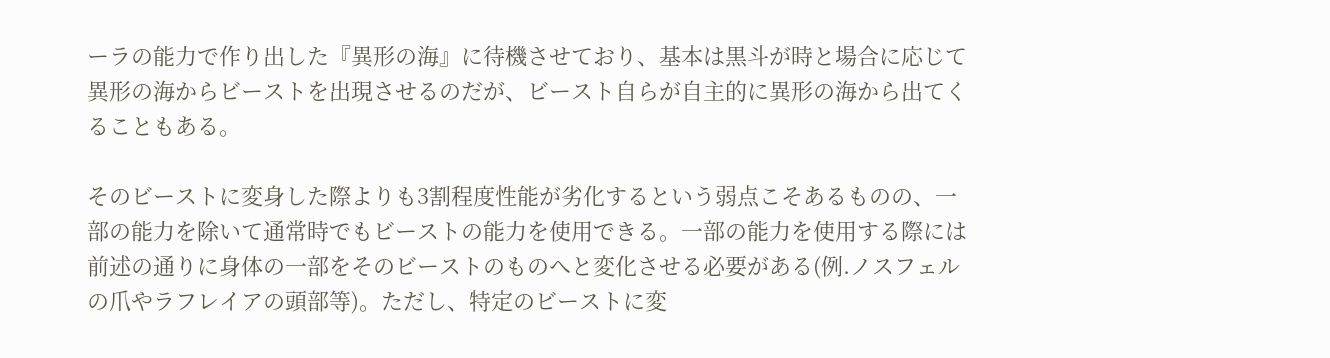ーラの能力で作り出した『異形の海』に待機させており、基本は黒斗が時と場合に応じて異形の海からビーストを出現させるのだが、ビースト自らが自主的に異形の海から出てくることもある。

そのビーストに変身した際よりも3割程度性能が劣化するという弱点こそあるものの、一部の能力を除いて通常時でもビーストの能力を使用できる。一部の能力を使用する際には前述の通りに身体の一部をそのビーストのものへと変化させる必要がある(例.ノスフェルの爪やラフレイアの頭部等)。ただし、特定のビーストに変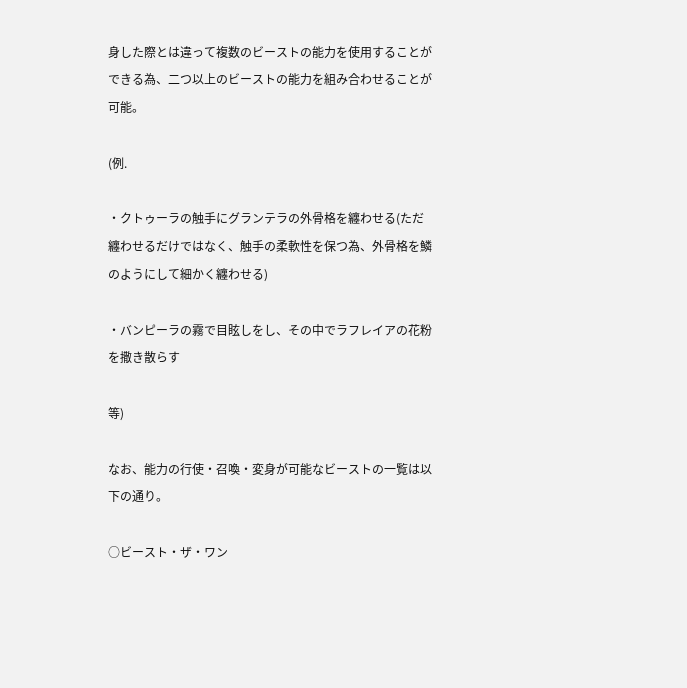身した際とは違って複数のビーストの能力を使用することができる為、二つ以上のビーストの能力を組み合わせることが可能。

(例.

・クトゥーラの触手にグランテラの外骨格を纏わせる(ただ纏わせるだけではなく、触手の柔軟性を保つ為、外骨格を鱗のようにして細かく纏わせる)

・バンピーラの霧で目眩しをし、その中でラフレイアの花粉を撒き散らす

等)

なお、能力の行使・召喚・変身が可能なビーストの一覧は以下の通り。

○ビースト・ザ・ワン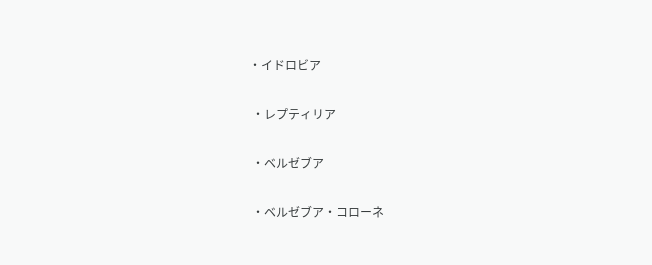・イドロビア

 ・レプティリア

 ・ベルゼブア

 ・ベルゼブア・コローネ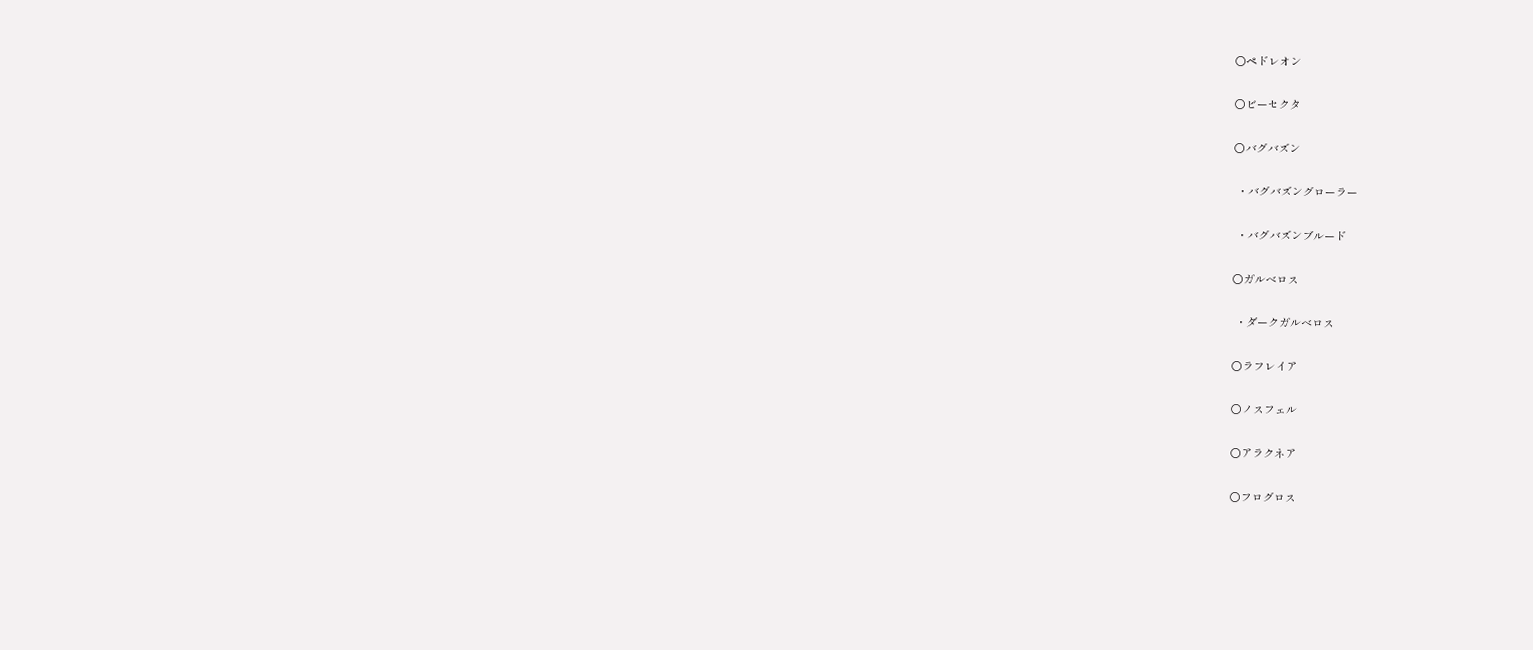○ペドレオン

○ビーセクタ

○バグバズン

 ・バグバズングローラー

 ・バグバズンブルード

○ガルベロス

 ・ダークガルベロス

○ラフレイア

○ノスフェル

○アラクネア

○フログロス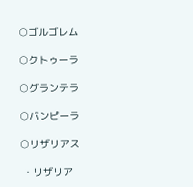○ゴルゴレム

○クトゥーラ

○グランテラ

○バンピーラ

○リザリアス

 ・リザリア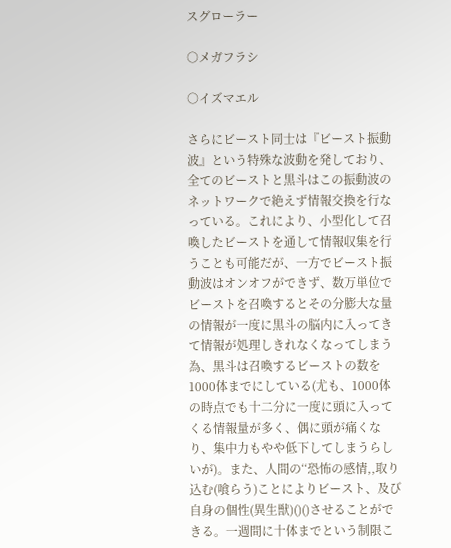スグローラー

○メガフラシ

○イズマエル

さらにビースト同士は『ビースト振動波』という特殊な波動を発しており、全てのビーストと黒斗はこの振動波のネットワークで絶えず情報交換を行なっている。これにより、小型化して召喚したビーストを通して情報収集を行うことも可能だが、一方でビースト振動波はオンオフができず、数万単位でビーストを召喚するとその分膨大な量の情報が一度に黒斗の脳内に入ってきて情報が処理しきれなくなってしまう為、黒斗は召喚するビーストの数を1000体までにしている(尤も、1000体の時点でも十二分に一度に頭に入ってくる情報量が多く、偶に頭が痛くなり、集中力もやや低下してしまうらしいが)。また、人間の‘‘恐怖の感情,,取り込む(喰らう)ことによりビースト、及び自身の個性(異生獣)()()させることができる。一週間に十体までという制限こ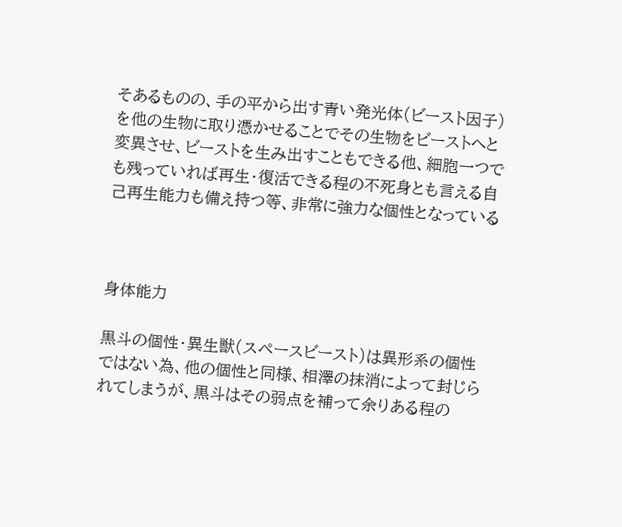そあるものの、手の平から出す青い発光体(ビースト因子)を他の生物に取り憑かせることでその生物をビーストへと変異させ、ビーストを生み出すこともできる他、細胞一つでも残っていれば再生・復活できる程の不死身とも言える自己再生能力も備え持つ等、非常に強力な個性となっている



身体能力

黒斗の個性・異生獣(スペースビースト)は異形系の個性ではない為、他の個性と同様、相澤の抹消によって封じられてしまうが、黒斗はその弱点を補って余りある程の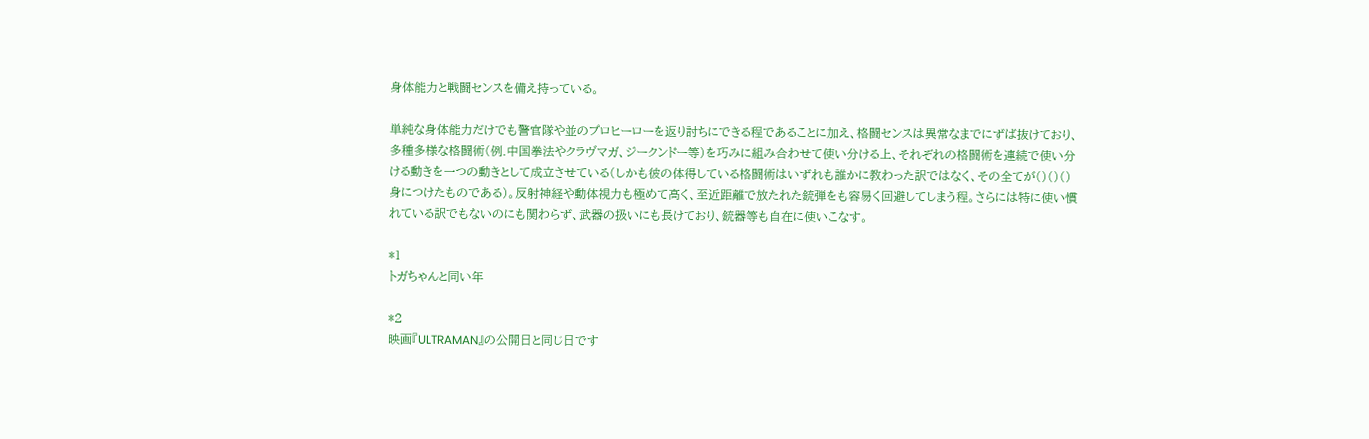身体能力と戦闘センスを備え持っている。

単純な身体能力だけでも警官隊や並のプロヒーローを返り討ちにできる程であることに加え、格闘センスは異常なまでにずば抜けており、多種多様な格闘術(例.中国拳法やクラヴマガ、ジークンドー等)を巧みに組み合わせて使い分ける上、それぞれの格闘術を連続で使い分ける動きを一つの動きとして成立させている(しかも彼の体得している格闘術はいずれも誰かに教わった訳ではなく、その全てが()()()身につけたものである)。反射神経や動体視力も極めて高く、至近距離で放たれた銃弾をも容易く回避してしまう程。さらには特に使い慣れている訳でもないのにも関わらず、武器の扱いにも長けており、銃器等も自在に使いこなす。

*1
トガちゃんと同い年

*2
映画『ULTRAMAN』の公開日と同じ日です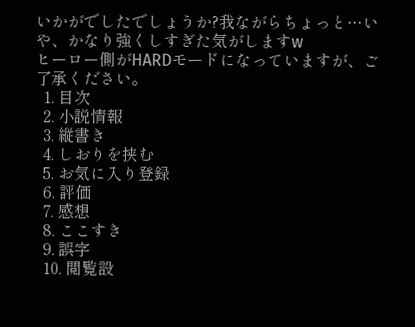いかがでしたでしょうか?我ながらちょっと…いや、かなり強くしすぎた気がしますw
ヒーロー側がHARDモードになっていますが、ご了承ください。
  1. 目次
  2. 小説情報
  3. 縦書き
  4. しおりを挟む
  5. お気に入り登録
  6. 評価
  7. 感想
  8. ここすき
  9. 誤字
  10. 閲覧設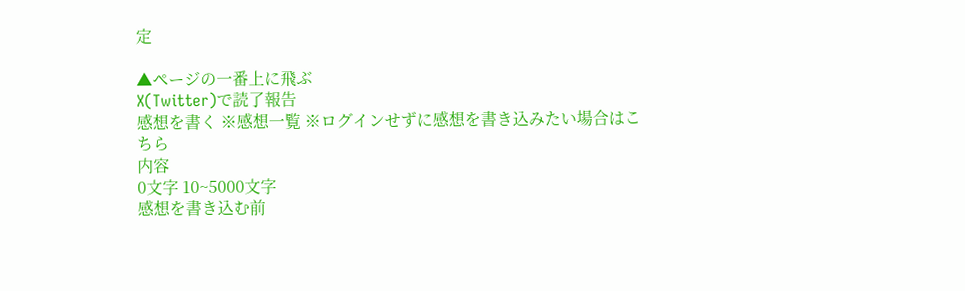定

▲ページの一番上に飛ぶ
X(Twitter)で読了報告
感想を書く ※感想一覧 ※ログインせずに感想を書き込みたい場合はこちら
内容
0文字 10~5000文字
感想を書き込む前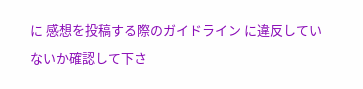に 感想を投稿する際のガイドライン に違反していないか確認して下さ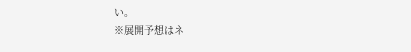い。
※展開予想はネ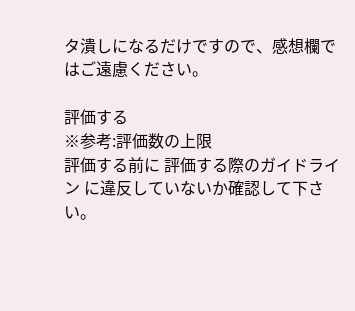タ潰しになるだけですので、感想欄ではご遠慮ください。

評価する
※参考:評価数の上限
評価する前に 評価する際のガイドライン に違反していないか確認して下さい。